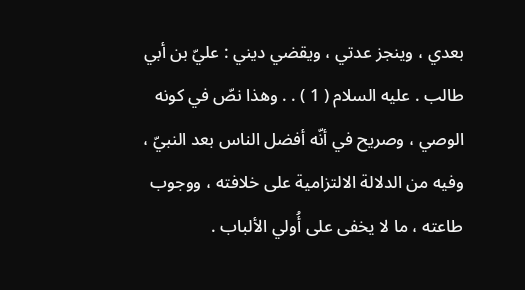بعدي ، وينجز عدتي ، ويقضي ديني : عليّ بن أبي طالب . عليه السلام ( 1 ) . . وهذا نصّ في كونه الوصي ، وصريح في أنّه أفضل الناس بعد النبيّ ، وفيه من الدلالة الالتزامية على خلافته ، ووجوب طاعته ، ما لا يخفى على أُولي الألباب .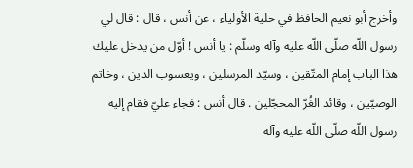وأخرج أبو نعيم الحافظ في حلية الأولياء ، عن أنس ، قال : قال لي رسول اللّه صلّى اللّه عليه وآله وسلّم : يا أنس ! أوّل من يدخل عليك هذا الباب إمام المتّقين ، وسيّد المرسلين ، ويعسوب الدين ، وخاتم الوصيّين ، وقائد الغُرّ المحجّلين . قال أنس : فجاء عليّ فقام إليه رسول اللّه صلّى اللّه عليه وآله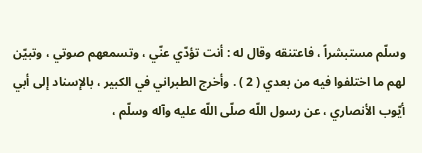وسلّم مستبشراً ، فاعتنقه وقال له : أنت تؤدّي عنّي ، وتسمعهم صوتي ، وتبيّن لهم ما اختلفوا فيه من بعدي ( 2 ) . وأخرج الطبراني في الكبير ، بالإسناد إلى أبي أيّوب الأنصاري ، عن رسول اللّه صلّى اللّه عليه وآله وسلّم ،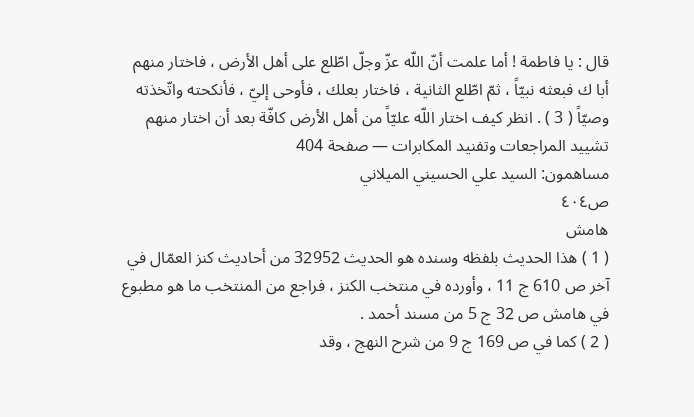قال : يا فاطمة ! أما علمت أنّ اللّه عزّ وجلّ اطّلع على أهل الأرض ، فاختار منهم أبا ك فبعثه نبيّاً ، ثمّ اطّلع الثانية ، فاختار بعلك ، فأوحى إليّ ، فأنكحته واتّخذته وصيّاً ( 3 ) . انظر كيف اختار اللّه عليّاً من أهل الأرض كافّة بعد أن اختار منهم
تشييد المراجعات وتفنيد المكابرات — صفحة 404
مساهمون: السيد علي الحسيني الميلاني
ص٤٠٤
هامش
( 1 ) هذا الحديث بلفظه وسنده هو الحديث 32952 من أحاديث كنز العمّال في آخر ص 610 ج 11 ، وأورده في منتخب الكنز ، فراجع من المنتخب ما هو مطبوع في هامش ص 32 ج 5 من مسند أحمد .
( 2 ) كما في ص 169 ج 9 من شرح النهج ، وقد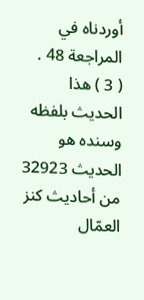أوردناه في المراجعة 48 .
( 3 ) هذا الحديث بلفظه وسنده هو الحديث 32923 من أحاديث كنز العمّال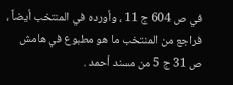في ص 604 ج 11 ، وأورده في المنتخب أيضاً ، فراجع من المنتخب ما هو مطبوع في هامش ص 31 ج 5 من مسند أحمد .